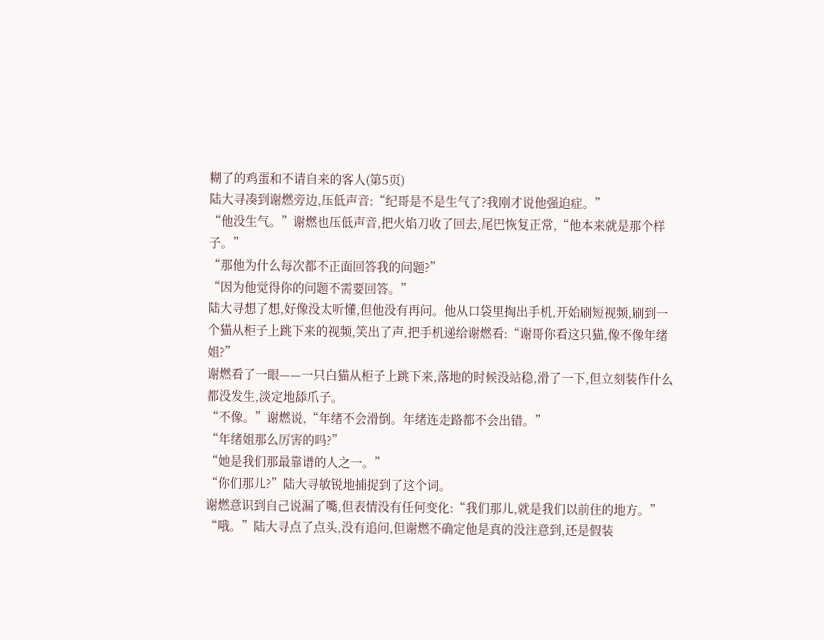糊了的鸡蛋和不请自来的客人(第5页)
陆大寻凑到谢燃旁边,压低声音:“纪哥是不是生气了?我刚才说他强迫症。”
“他没生气。”谢燃也压低声音,把火焰刀收了回去,尾巴恢复正常,“他本来就是那个样子。”
“那他为什么每次都不正面回答我的问题?”
“因为他觉得你的问题不需要回答。”
陆大寻想了想,好像没太听懂,但他没有再问。他从口袋里掏出手机,开始刷短视频,刷到一个猫从柜子上跳下来的视频,笑出了声,把手机递给谢燃看:“谢哥你看这只猫,像不像年绪姐?”
谢燃看了一眼——一只白猫从柜子上跳下来,落地的时候没站稳,滑了一下,但立刻装作什么都没发生,淡定地舔爪子。
“不像。”谢燃说,“年绪不会滑倒。年绪连走路都不会出错。”
“年绪姐那么厉害的吗?”
“她是我们那最靠谱的人之一。”
“你们那儿?”陆大寻敏锐地捕捉到了这个词。
谢燃意识到自己说漏了嘴,但表情没有任何变化:“我们那儿,就是我们以前住的地方。”
“哦。”陆大寻点了点头,没有追问,但谢燃不确定他是真的没注意到,还是假装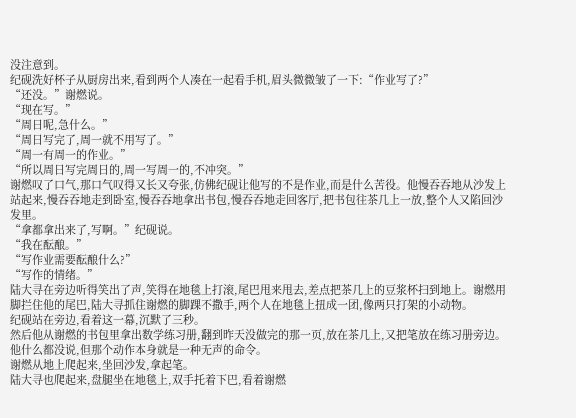没注意到。
纪砚洗好杯子从厨房出来,看到两个人凑在一起看手机,眉头微微皱了一下:“作业写了?”
“还没。”谢燃说。
“现在写。”
“周日呢,急什么。”
“周日写完了,周一就不用写了。”
“周一有周一的作业。”
“所以周日写完周日的,周一写周一的,不冲突。”
谢燃叹了口气,那口气叹得又长又夸张,仿佛纪砚让他写的不是作业,而是什么苦役。他慢吞吞地从沙发上站起来,慢吞吞地走到卧室,慢吞吞地拿出书包,慢吞吞地走回客厅,把书包往茶几上一放,整个人又陷回沙发里。
“拿都拿出来了,写啊。”纪砚说。
“我在酝酿。”
“写作业需要酝酿什么?”
“写作的情绪。”
陆大寻在旁边听得笑出了声,笑得在地毯上打滚,尾巴甩来甩去,差点把茶几上的豆浆杯扫到地上。谢燃用脚拦住他的尾巴,陆大寻抓住谢燃的脚踝不撒手,两个人在地毯上扭成一团,像两只打架的小动物。
纪砚站在旁边,看着这一幕,沉默了三秒。
然后他从谢燃的书包里拿出数学练习册,翻到昨天没做完的那一页,放在茶几上,又把笔放在练习册旁边。他什么都没说,但那个动作本身就是一种无声的命令。
谢燃从地上爬起来,坐回沙发,拿起笔。
陆大寻也爬起来,盘腿坐在地毯上,双手托着下巴,看着谢燃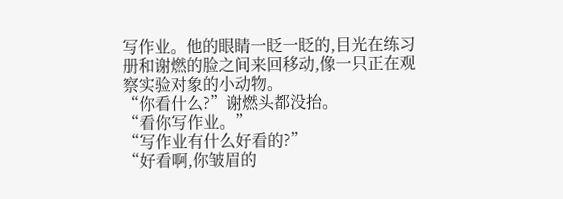写作业。他的眼睛一眨一眨的,目光在练习册和谢燃的脸之间来回移动,像一只正在观察实验对象的小动物。
“你看什么?”谢燃头都没抬。
“看你写作业。”
“写作业有什么好看的?”
“好看啊,你皱眉的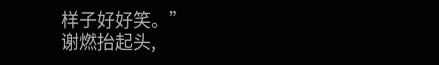样子好好笑。”
谢燃抬起头,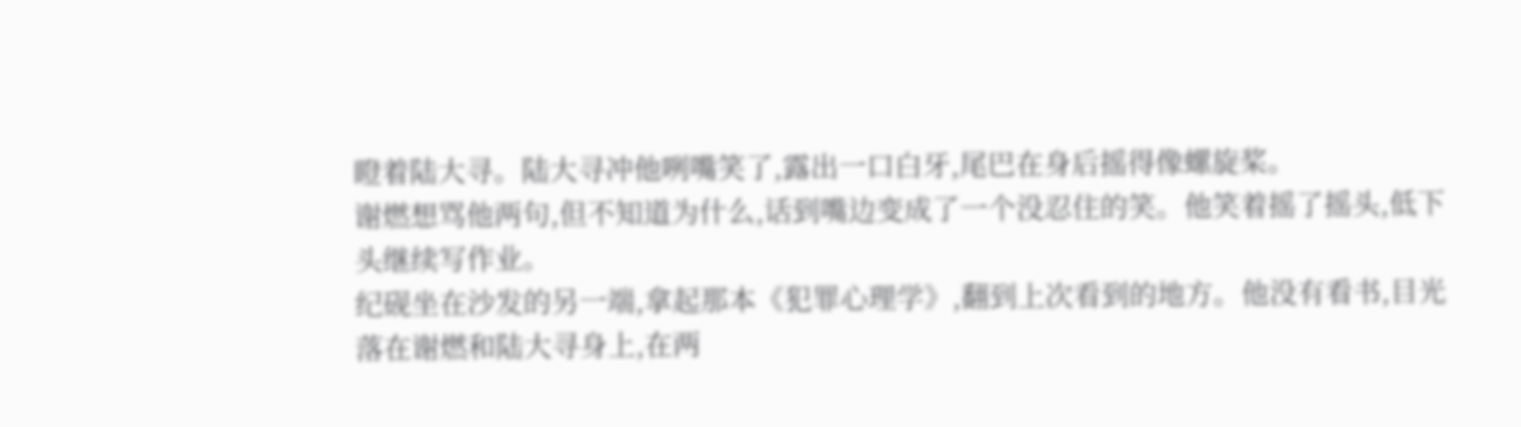瞪着陆大寻。陆大寻冲他咧嘴笑了,露出一口白牙,尾巴在身后摇得像螺旋桨。
谢燃想骂他两句,但不知道为什么,话到嘴边变成了一个没忍住的笑。他笑着摇了摇头,低下头继续写作业。
纪砚坐在沙发的另一端,拿起那本《犯罪心理学》,翻到上次看到的地方。他没有看书,目光落在谢燃和陆大寻身上,在两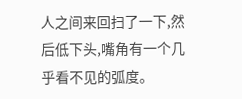人之间来回扫了一下,然后低下头,嘴角有一个几乎看不见的弧度。